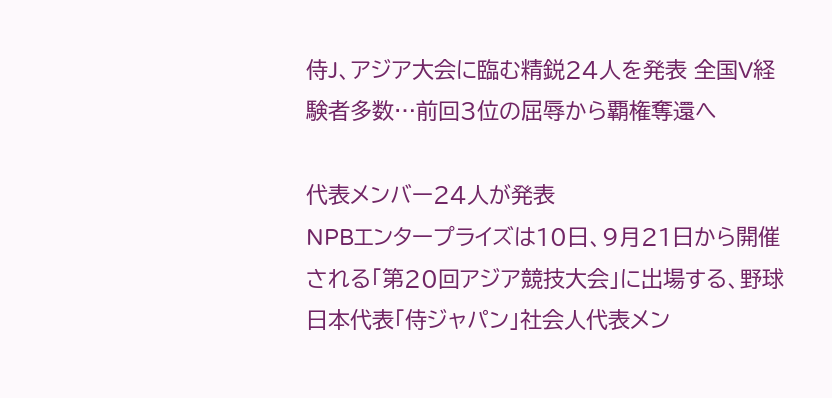侍J、アジア大会に臨む精鋭24人を発表 全国V経験者多数…前回3位の屈辱から覇権奪還へ

代表メンバー24人が発表
NPBエンタープライズは10日、9月21日から開催される「第20回アジア競技大会」に出場する、野球日本代表「侍ジャパン」社会人代表メン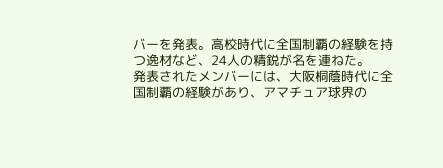バーを発表。高校時代に全国制覇の経験を持つ逸材など、24人の精鋭が名を連ねた。
発表されたメンバーには、大阪桐蔭時代に全国制覇の経験があり、アマチュア球界の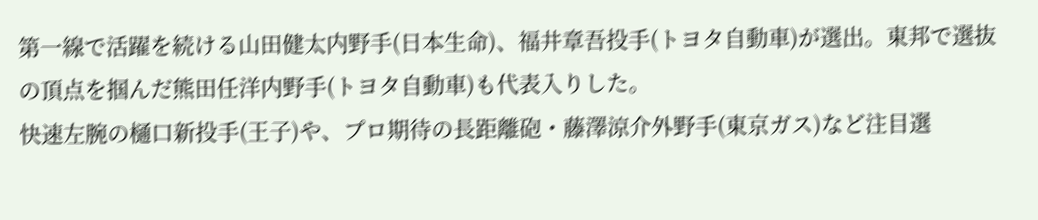第一線で活躍を続ける山田健太内野手(日本生命)、福井章吾投手(トヨタ自動車)が選出。東邦で選抜の頂点を掴んだ熊田任洋内野手(トヨタ自動車)も代表入りした。
快速左腕の樋口新投手(王子)や、プロ期待の長距離砲・藤澤涼介外野手(東京ガス)など注目選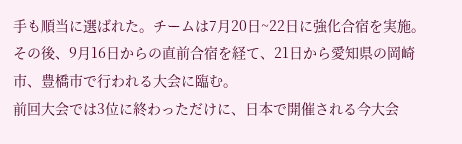手も順当に選ばれた。チームは7月20日~22日に強化合宿を実施。その後、9月16日からの直前合宿を経て、21日から愛知県の岡崎市、豊橋市で行われる大会に臨む。
前回大会では3位に終わっただけに、日本で開催される今大会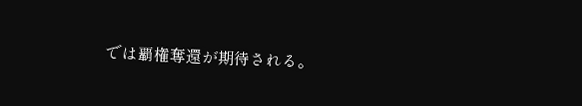では覇権奪還が期待される。